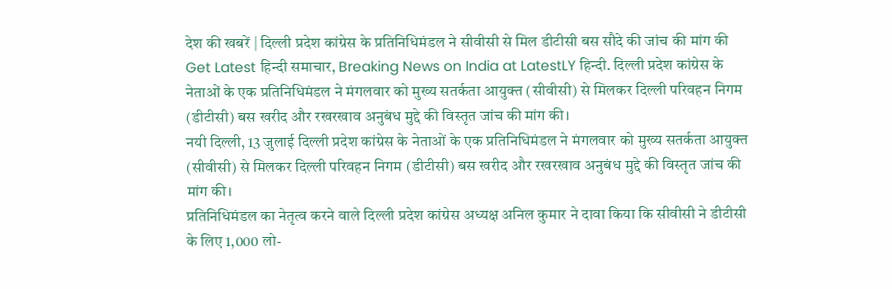देश की खबरें | दिल्ली प्रदेश कांग्रेस के प्रतिनिधिमंडल ने सीवीसी से मिल डीटीसी बस सौदे की जांच की मांग की
Get Latest हिन्दी समाचार, Breaking News on India at LatestLY हिन्दी. दिल्ली प्रदेश कांग्रेस के नेताओं के एक प्रतिनिधिमंडल ने मंगलवार को मुख्य सतर्कता आयुक्त (सीवीसी) से मिलकर दिल्ली परिवहन निगम (डीटीसी) बस खरीद और रखरखाव अनुबंध मुद्दे की विस्तृत जांच की मांग की।
नयी दिल्ली, 13 जुलाई दिल्ली प्रदेश कांग्रेस के नेताओं के एक प्रतिनिधिमंडल ने मंगलवार को मुख्य सतर्कता आयुक्त (सीवीसी) से मिलकर दिल्ली परिवहन निगम (डीटीसी) बस खरीद और रखरखाव अनुबंध मुद्दे की विस्तृत जांच की मांग की।
प्रतिनिधिमंडल का नेतृत्व करने वाले दिल्ली प्रदेश कांग्रेस अध्यक्ष अनिल कुमार ने दावा किया कि सीवीसी ने डीटीसी के लिए 1,000 लो-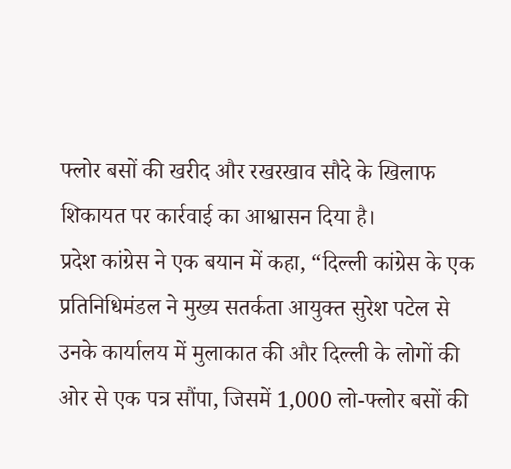फ्लोर बसों की खरीद और रखरखाव सौदे के खिलाफ शिकायत पर कार्रवाई का आश्वासन दिया है।
प्रदेश कांग्रेस ने एक बयान में कहा, “दिल्ली कांग्रेस के एक प्रतिनिधिमंडल ने मुख्य सतर्कता आयुक्त सुरेश पटेल से उनके कार्यालय में मुलाकात की और दिल्ली के लोगों की ओर से एक पत्र सौंपा, जिसमें 1,000 लो-फ्लोर बसों की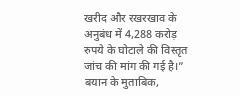खरीद और रखरखाव के अनुबंध में 4,288 करोड़ रुपये के घोटाले की विस्तृत जांच की मांग की गई है।”
बयान के मुताबिक,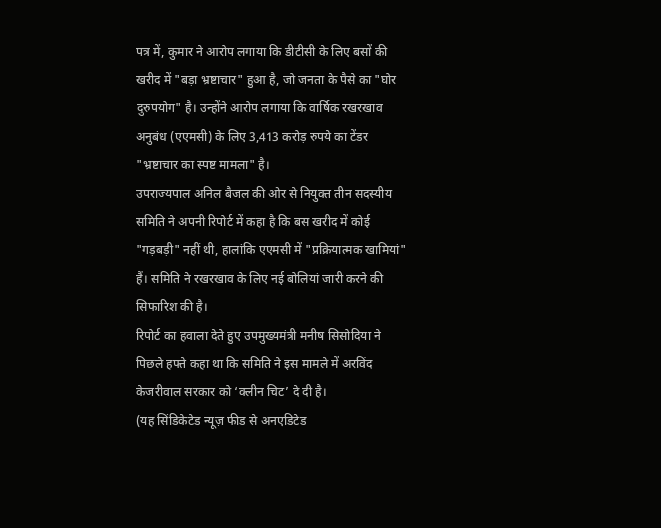पत्र में, कुमार ने आरोप लगाया कि डीटीसी के लिए बसों की खरीद में "बड़ा भ्रष्टाचार" हुआ है, जो जनता के पैसे का "घोर दुरुपयोग" है। उन्होंने आरोप लगाया कि वार्षिक रखरखाव अनुबंध (एएमसी) के लिए 3,413 करोड़ रुपये का टेंडर "भ्रष्टाचार का स्पष्ट मामला" है।
उपराज्यपाल अनिल बैजल की ओर से नियुक्त तीन सदस्यीय समिति ने अपनी रिपोर्ट में कहा है कि बस खरीद में कोई "गड़बड़ी" नहीं थी, हालांकि एएमसी में "प्रक्रियात्मक खामियां" हैं। समिति ने रखरखाव के लिए नई बोलियां जारी करने की सिफारिश की है।
रिपोर्ट का हवाला देते हुए उपमुख्यमंत्री मनीष सिसोदिया ने पिछले हफ्ते कहा था कि समिति ने इस मामले में अरविंद केजरीवाल सरकार को ‘क्लीन चिट’ दे दी है।
(यह सिंडिकेटेड न्यूज़ फीड से अनएडिटेड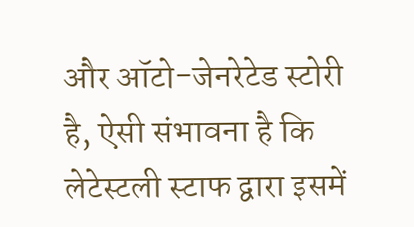और ऑटो-जेनरेटेड स्टोरी है, ऐसी संभावना है कि लेटेस्टली स्टाफ द्वारा इसमें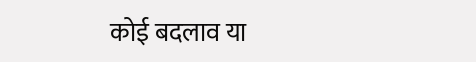कोई बदलाव या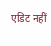एडिट नहीं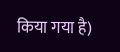किया गया है)